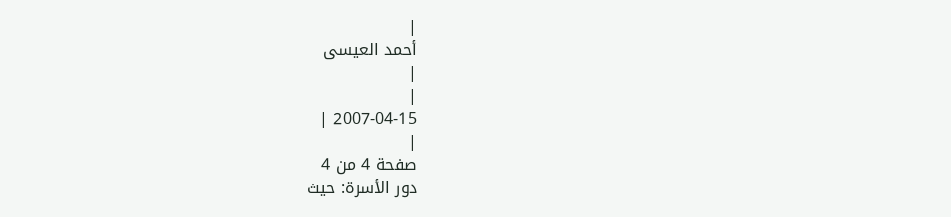|
أحمد العيسى
|
|
2007-04-15 |
|
صفحة 4 من 4
دور الأسرة: حيث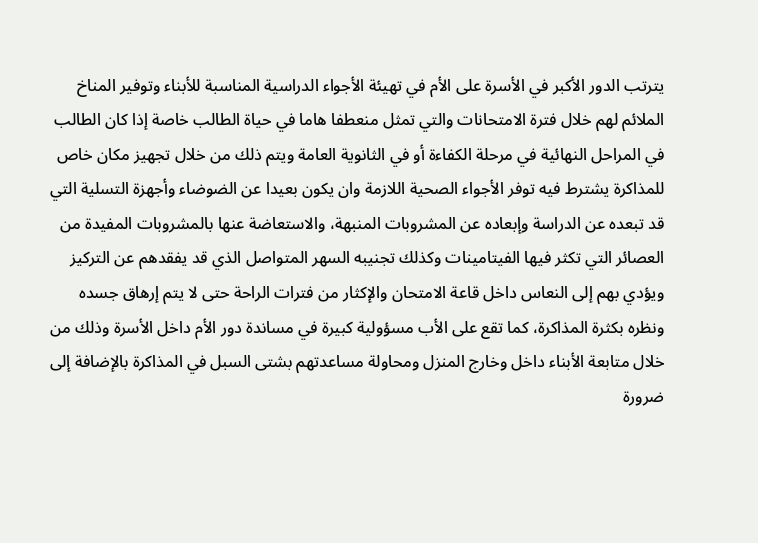يترتب الدور الأكبر في الأسرة على الأم في تهيئة الأجواء الدراسية المناسبة للأبناء وتوفير المناخ الملائم لهم خلال فترة الامتحانات والتي تمثل منعطفا هاما في حياة الطالب خاصة إذا كان الطالب في المراحل النهائية في مرحلة الكفاءة أو في الثانوية العامة ويتم ذلك من خلال تجهيز مكان خاص للمذاكرة يشترط فيه توفر الأجواء الصحية اللازمة وان يكون بعيدا عن الضوضاء وأجهزة التسلية التي قد تبعده عن الدراسة وإبعاده عن المشروبات المنبهة، والاستعاضة عنها بالمشروبات المفيدة من العصائر التي تكثر فيها الفيتامينات وكذلك تجنيبه السهر المتواصل الذي قد يفقدهم عن التركيز ويؤدي بهم إلى النعاس داخل قاعة الامتحان والإكثار من فترات الراحة حتى لا يتم إرهاق جسده ونظره بكثرة المذاكرة، كما تقع على الأب مسؤولية كبيرة في مساندة دور الأم داخل الأسرة وذلك من خلال متابعة الأبناء داخل وخارج المنزل ومحاولة مساعدتهم بشتى السبل في المذاكرة بالإضافة إلى ضرورة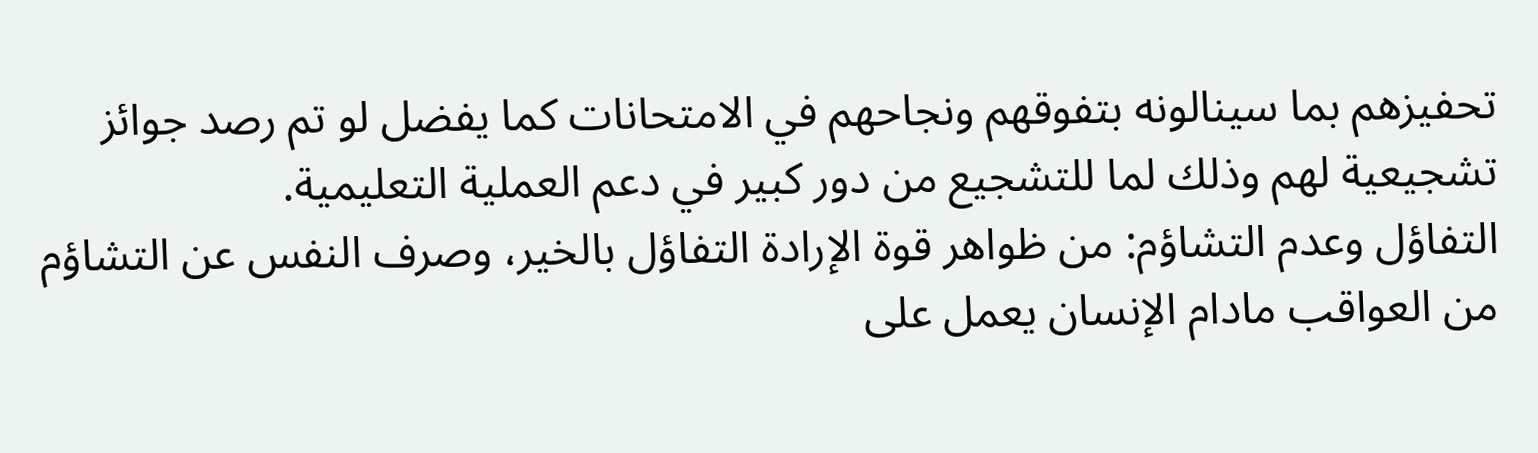تحفيزهم بما سينالونه بتفوقهم ونجاحهم في الامتحانات كما يفضل لو تم رصد جوائز تشجيعية لهم وذلك لما للتشجيع من دور كبير في دعم العملية التعليمية.
التفاؤل وعدم التشاؤم: من ظواهر قوة الإرادة التفاؤل بالخير، وصرف النفس عن التشاؤم من العواقب مادام الإنسان يعمل على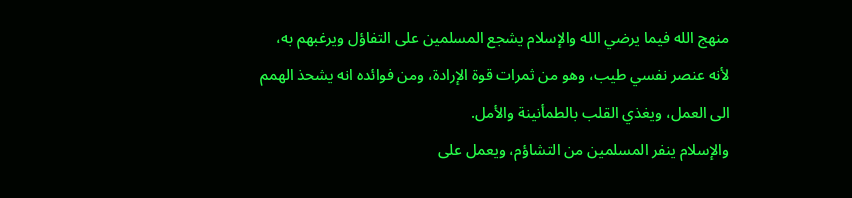منهج الله فيما يرضي الله والإسلام يشجع المسلمين على التفاؤل ويرغبهم به، لأنه عنصر نفسي طيب، وهو من ثمرات قوة الإرادة، ومن فوائده انه يشحذ الهمم الى العمل، ويغذي القلب بالطمأنينة والأمل.
والإسلام ينفر المسلمين من التشاؤم، ويعمل على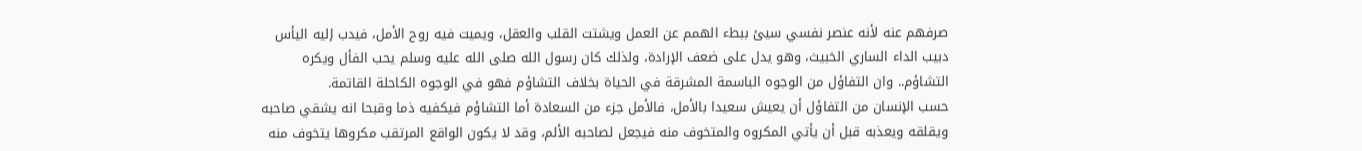صرفهم عنه لأنه عنصر نفسي سيئ ببطء الهمم عن العمل ويشتت القلب والعقل، ويميت فيه روح الأمل، فيدب إليه اليأس دبيب الداء الساري الخبيث، وهو يدل على ضعف الإرادة، ولذلك كان رسول الله صلى الله عليه وسلم يحب الفأل ويكره التشاؤم.. وان التفاؤل من الوجوه الباسمة المشرقة في الحياة بخلاف التشاؤم فهو في الوجوه الكاحلة القاتمة.
حسب الإنسان من التفاؤل أن يعيش سعيدا بالأمل، فالأمل جزء من السعادة أما التشاؤم فيكفيه ذما وقبحا انه يشقي صاحبه ويقلقه ويعذبه قبل أن يأتي المكروه والمتخوف منه فيجعل لصاحبه الألم، وقد لا يكون الواقع المرتقب مكروها يتخوف منه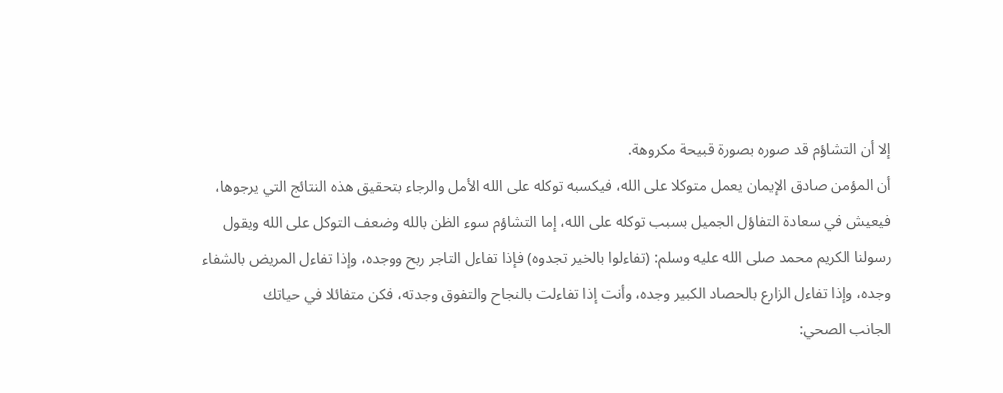إلا أن التشاؤم قد صوره بصورة قبيحة مكروهة.
أن المؤمن صادق الإيمان يعمل متوكلا على الله، فيكسبه توكله على الله الأمل والرجاء بتحقيق هذه النتائج التي يرجوها، فيعيش في سعادة التفاؤل الجميل بسبب توكله على الله، إما التشاؤم سوء الظن بالله وضعف التوكل على الله ويقول رسولنا الكريم محمد صلى الله عليه وسلم: (تفاءلوا بالخير تجدوه) فإذا تفاءل التاجر ربح ووجده، وإذا تفاءل المريض بالشفاء وجده، وإذا تفاءل الزارع بالحصاد الكبير وجده، وأنت إذا تفاءلت بالنجاح والتفوق وجدته، فكن متفائلا في حياتك
الجانب الصحي: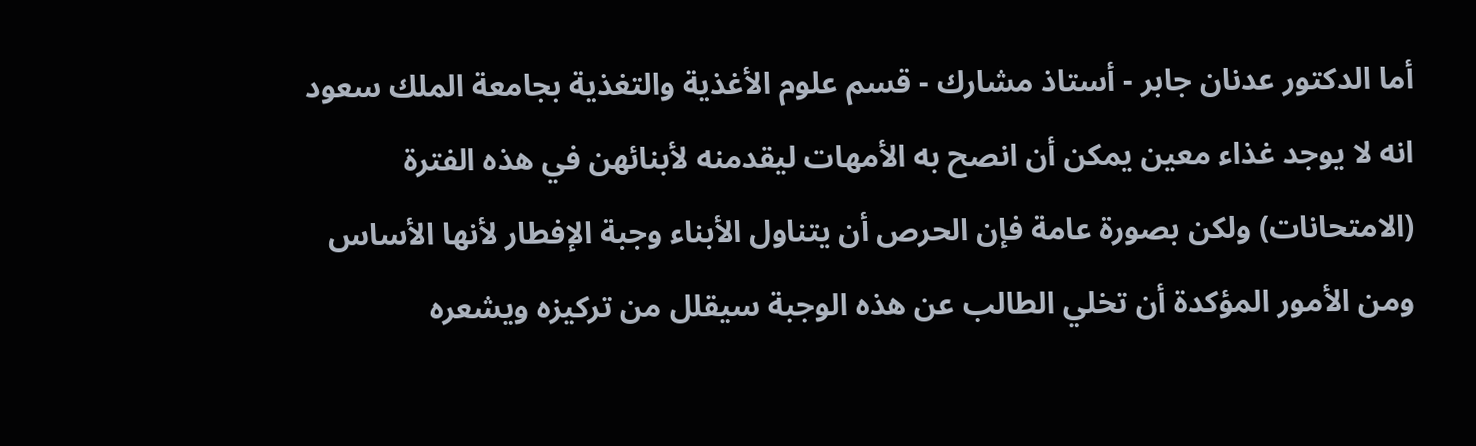أما الدكتور عدنان جابر - أستاذ مشارك - قسم علوم الأغذية والتغذية بجامعة الملك سعود
انه لا يوجد غذاء معين يمكن أن انصح به الأمهات ليقدمنه لأبنائهن في هذه الفترة (الامتحانات) ولكن بصورة عامة فإن الحرص أن يتناول الأبناء وجبة الإفطار لأنها الأساس ومن الأمور المؤكدة أن تخلي الطالب عن هذه الوجبة سيقلل من تركيزه ويشعره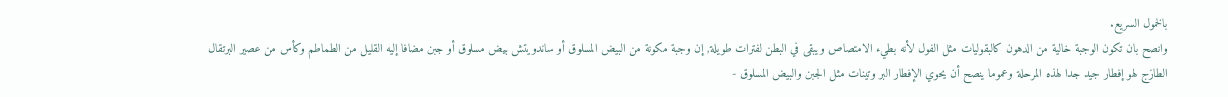بالخمول السريع.
وانصح بان تكون الوجبة خالية من الدهون كالبقوليات مثل الفول لأنه بطيء الامتصاص ويبقى في البطن لفترات طويلة, إن وجبة مكونة من البيض المسلوق أو ساندويتش بيض مسلوق أو جبن مضافا إليه القليل من الطماطم وكأس من عصير البرتقال الطازج لهو إفطار جيد جدا لهذه المرحلة وعموما ينصح أن يحوي الإفطار البر وتينات مثل الجبن والبيض المسلوق -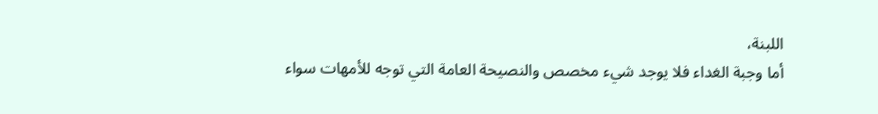اللبنة،
أما وجبة الغداء فلا يوجد شيء مخصص والنصيحة العامة التي توجه للأمهات سواء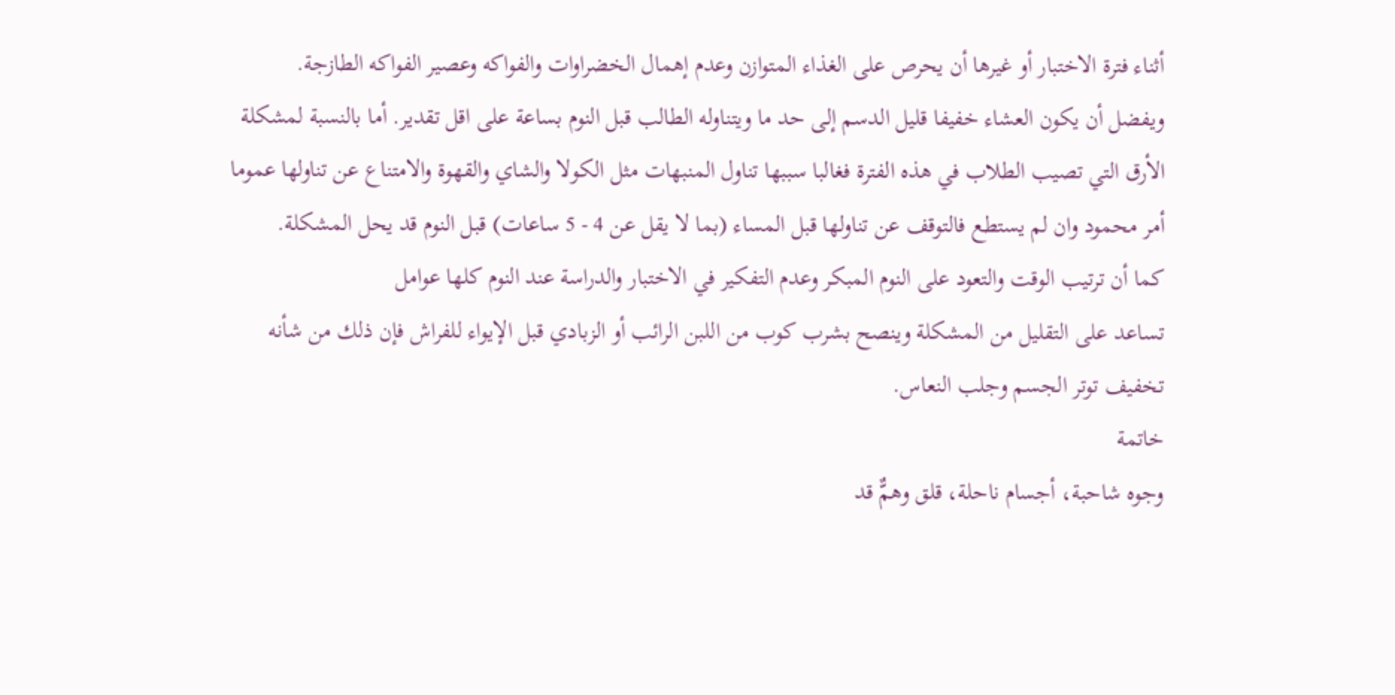أثناء فترة الاختبار أو غيرها أن يحرص على الغذاء المتوازن وعدم إهمال الخضراوات والفواكه وعصير الفواكه الطازجة.
ويفضل أن يكون العشاء خفيفا قليل الدسم إلى حد ما ويتناوله الطالب قبل النوم بساعة على اقل تقدير. أما بالنسبة لمشكلة الأرق التي تصيب الطلاب في هذه الفترة فغالبا سببها تناول المنبهات مثل الكولا والشاي والقهوة والامتناع عن تناولها عموما أمر محمود وان لم يستطع فالتوقف عن تناولها قبل المساء (بما لا يقل عن 4 - 5 ساعات) قبل النوم قد يحل المشكلة.
كما أن ترتيب الوقت والتعود على النوم المبكر وعدم التفكير في الاختبار والدراسة عند النوم كلها عوامل
تساعد على التقليل من المشكلة وينصح بشرب كوب من اللبن الرائب أو الزبادي قبل الإيواء للفراش فإن ذلك من شأنه تخفيف توتر الجسم وجلب النعاس.
خاتمة
وجوه شاحبة، أجسام ناحلة، قلق وهمٌّ قد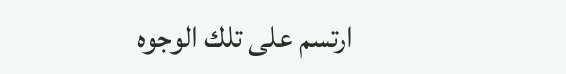ارتسم على تلك الوجوه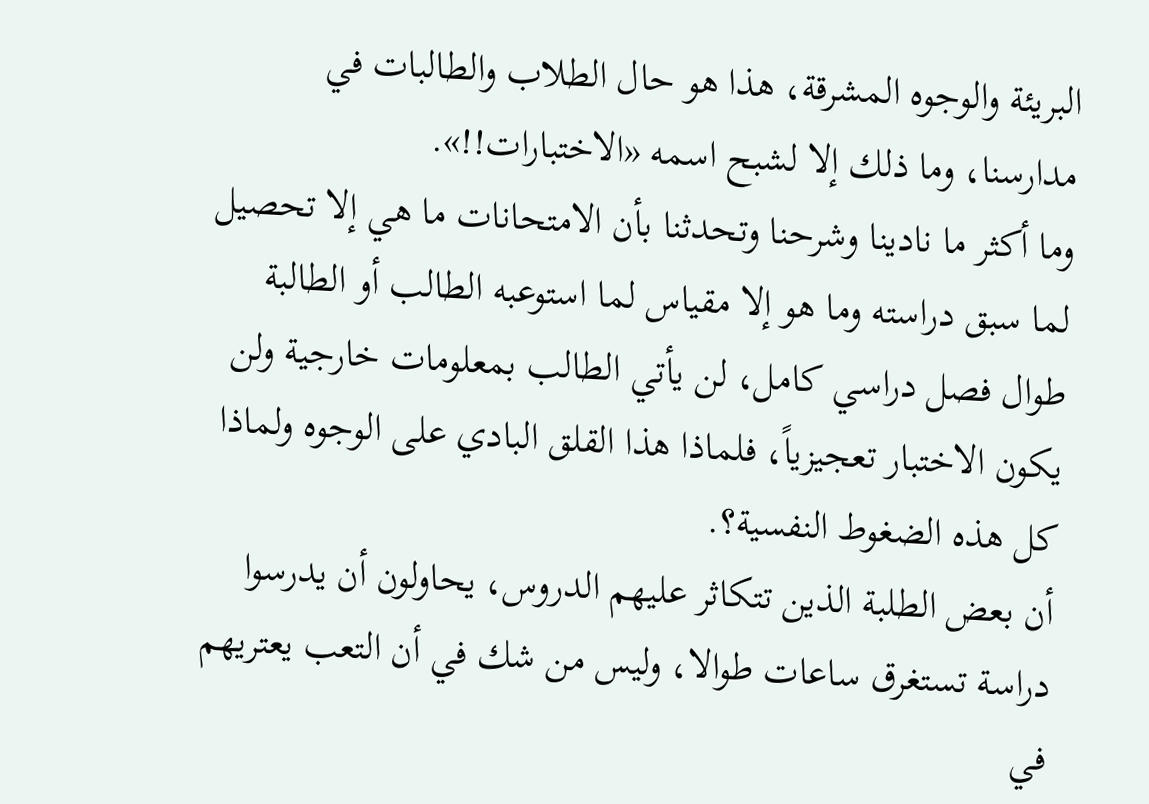البريئة والوجوه المشرقة، هذا هو حال الطلاب والطالبات في مدارسنا، وما ذلك إلا لشبح اسمه «الاختبارات!!».
وما أكثر ما نادينا وشرحنا وتحدثنا بأن الامتحانات ما هي إلا تحصيل لما سبق دراسته وما هو إلا مقياس لما استوعبه الطالب أو الطالبة طوال فصل دراسي كامل، لن يأتي الطالب بمعلومات خارجية ولن يكون الاختبار تعجيزياً، فلماذا هذا القلق البادي على الوجوه ولماذا كل هذه الضغوط النفسية؟.
أن بعض الطلبة الذين تتكاثر عليهم الدروس، يحاولون أن يدرسوا دراسة تستغرق ساعات طوالا، وليس من شك في أن التعب يعتريهم في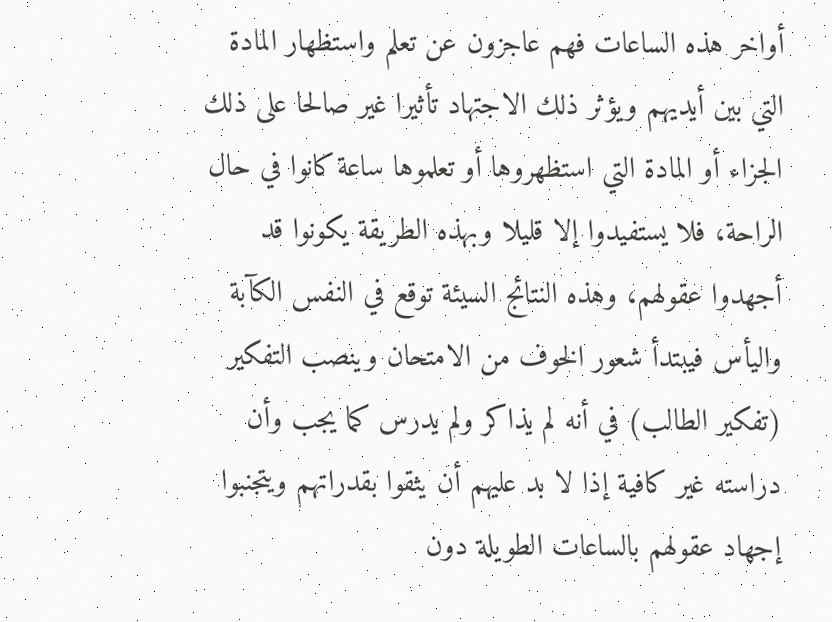أواخر هذه الساعات فهم عاجزون عن تعلم واستظهار المادة التي بين أيديهم ويؤثر ذلك الاجتهاد تأثيرا غير صالحا على ذلك الجزاء أو المادة التي استظهروها أو تعلموها ساعة كانوا في حال الراحة، فلا يستفيدوا إلا قليلا وبهذه الطريقة يكونوا قد أجهدوا عقولهم، وهذه النتائج السيئة توقع في النفس الكآبة واليأس فيبتدأ شعور الخوف من الامتحان وينصب التفكير (تفكير الطالب) في أنه لم يذاكر ولم يدرس كما يجب وأن دراسته غير كافية إذا لا بد عليهم أن يثقوا بقدراتهم ويتجنبوا إجهاد عقولهم بالساعات الطويلة دون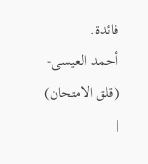فائدة.
أحمد العيسى- (قلق الامتحان)
|